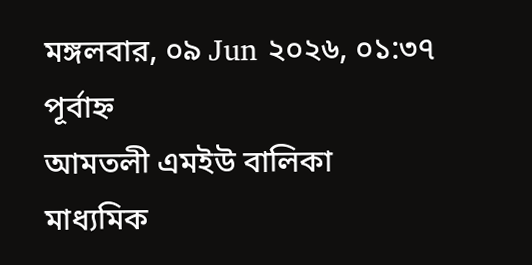মঙ্গলবার, ০৯ Jun ২০২৬, ০১:৩৭ পূর্বাহ্ন
আমতলী এমইউ বালিকা মাধ্যমিক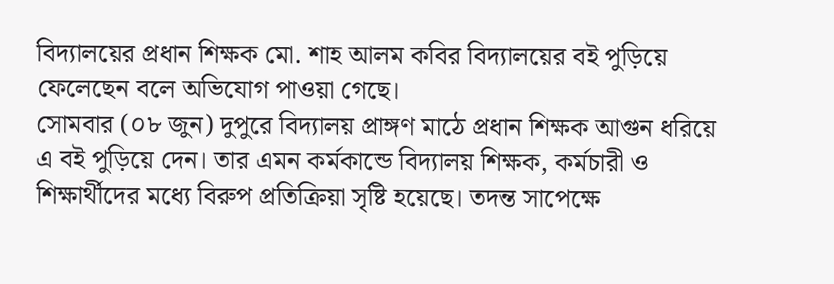বিদ্যালয়ের প্রধান শিক্ষক মো. শাহ আলম কবির বিদ্যালয়ের বই পুড়িয়ে ফেলেছেন বলে অভিযোগ পাওয়া গেছে।
সোমবার (০৮ জুন) দুপুরে বিদ্যালয় প্রাঙ্গণ মাঠে প্রধান শিক্ষক আগুন ধরিয়ে এ বই পুড়িয়ে দেন। তার এমন কর্মকান্ডে বিদ্যালয় শিক্ষক, কর্মচারী ও শিক্ষার্থীদের মধ্যে বিরুপ প্রতিক্রিয়া সৃষ্টি হয়েছে। তদন্ত সাপেক্ষে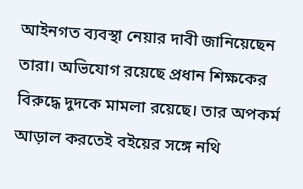আইনগত ব্যবস্থা নেয়ার দাবী জানিয়েছেন তারা। অভিযোগ রয়েছে প্রধান শিক্ষকের বিরুদ্ধে দুদকে মামলা রয়েছে। তার অপকর্ম আড়াল করতেই বইয়ের সঙ্গে নথি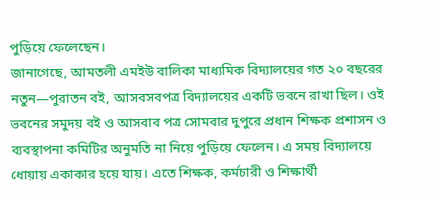পুড়িয়ে ফেলেছেন।
জানাগেছে, আমতলী এমইউ বালিকা মাধ্যমিক বিদ্যালয়ের গত ২০ বছরের নতুন—পুরাতন বই, আসবসবপত্র বিদ্যালয়ের একটি ভবনে রাখা ছিল। ওই ভবনের সমুদয় বই ও আসবাব পত্র সোমবার দুপুরে প্রধান শিক্ষক প্রশাসন ও ব্যবস্থাপনা কমিটির অনুমতি না নিয়ে পুড়িয়ে ফেলেন। এ সময় বিদ্যালয়ে ধোয়ায় একাকার হয়ে যায়। এতে শিক্ষক, কর্মচারী ও শিক্ষার্থী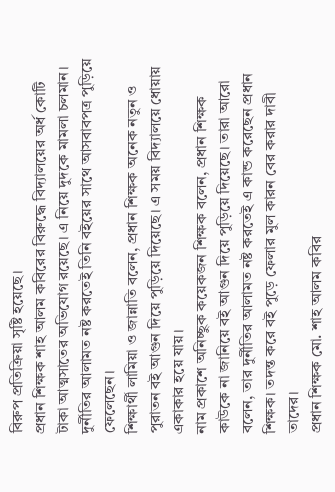বিরুপ প্রতিক্রিয়া সৃষ্টি হয়েছে।
প্রধান শিক্ষক শাহ আলম কবিরের বিরুদ্ধে বিদ্যালয়ের অর্ধ কোটি টাকা আত্মসাতের অভিযোগ রয়েছে। এ নিয়ে দুদকে মামলা চলমান। দুর্নীতির আলামত নষ্ট করতেই তিনি বইয়ের সাথে আসবাবপত্র পুড়িয়ে ফেলেছেন।
শিক্ষার্থী লামিয়া ও জান্নাতি বলেন, প্রধান শিক্ষক অনেক নতুন ও পুরাতন বই আগুন দিয়ে পুড়িয়ে দিয়েছে। এ সময় বিদ্যালয়ে ধোয়ায় একাকার হয়ে যায়।
নাম প্রকাশে অনিচ্ছুক কয়েকজন শিক্ষক বলেন, প্রধান শিক্ষক কাউকে না জানিয়ে বই আগুন দিয়ে পুড়িয়ে দিয়েছে। তারা আরো বলেন, তার দুর্নীতির আলামত নষ্ট করতেই এ কান্ড করেছেন প্রধান শিক্ষক। তদন্ত করে বই পুড়ে ফেলার মুল কারন বের করার দাবী তাদের।
প্রধান শিক্ষক মো. শাহ আলম কবির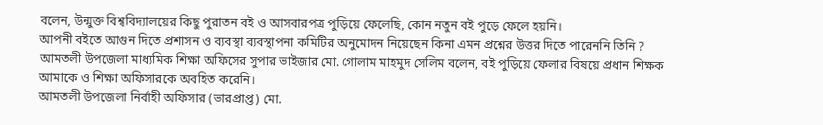বলেন, উন্মুক্ত বিশ্ববিদ্যালয়ের কিছু পুরাতন বই ও আসবারপত্র পুড়িয়ে ফেলেছি, কোন নতুন বই পুড়ে ফেলে হয়নি।
আপনী বইতে আগুন দিতে প্রশাসন ও ব্যবস্থা ব্যবস্থাপনা কমিটির অনুমোদন নিয়েছেন কিনা এমন প্রশ্নের উত্তর দিতে পারেননি তিনি ?
আমতলী উপজেলা মাধ্যমিক শিক্ষা অফিসের সুপার ভাইজার মো. গোলাম মাহমুদ সেলিম বলেন, বই পুড়িয়ে ফেলার বিষয়ে প্রধান শিক্ষক আমাকে ও শিক্ষা অফিসারকে অবহিত করেনি।
আমতলী উপজেলা নির্বাহী অফিসার (ভারপ্রাপ্ত) মো.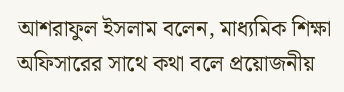আশরাফুল ইসলাম বলেন, মাধ্যমিক শিক্ষা অফিসারের সাথে কথা বলে প্রয়োজনীয়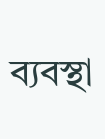ব্যবস্থা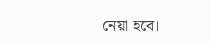নেয়া হবে।